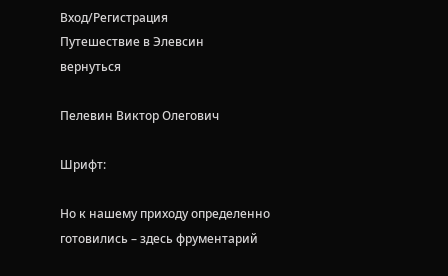Вход/Регистрация
Путешествие в Элевсин
вернуться

Пелевин Виктор Олегович

Шрифт:

Но к нашему приходу определенно готовились – здесь фрументарий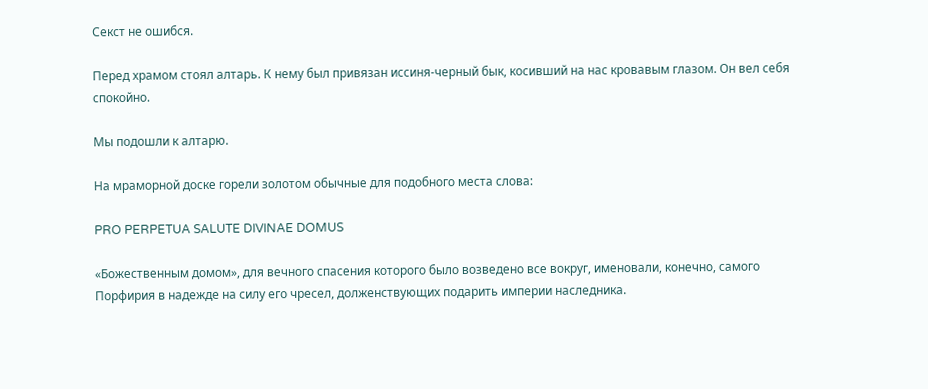Секст не ошибся.

Перед храмом стоял алтарь. К нему был привязан иссиня-черный бык, косивший на нас кровавым глазом. Он вел себя спокойно.

Мы подошли к алтарю.

На мраморной доске горели золотом обычные для подобного места слова:

PRO PERPETUA SALUTE DIVINAE DOMUS

«Божественным домом», для вечного спасения которого было возведено все вокруг, именовали, конечно, самого Порфирия в надежде на силу его чресел, долженствующих подарить империи наследника.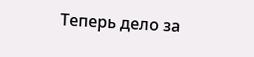Теперь дело за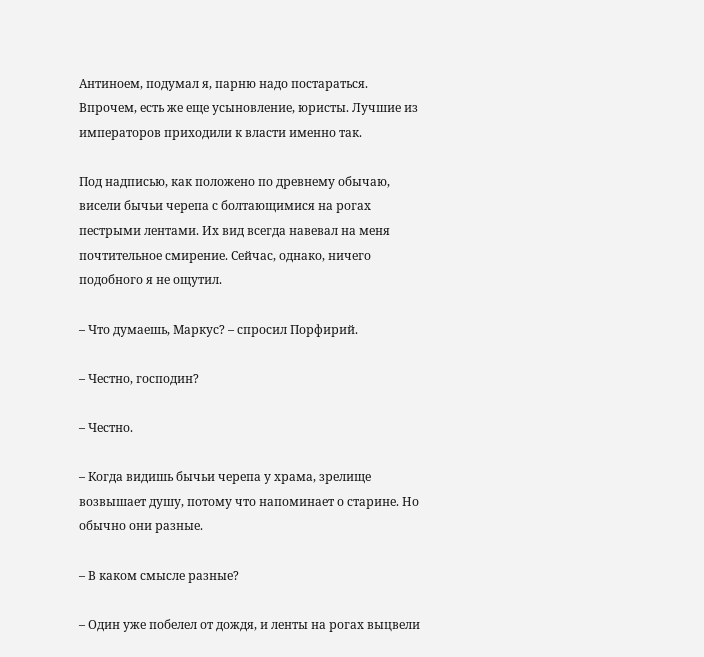Антиноем, подумал я, парню надо постараться. Впрочем, есть же еще усыновление, юристы. Лучшие из императоров приходили к власти именно так.

Под надписью, как положено по древнему обычаю, висели бычьи черепа с болтающимися на рогах пестрыми лентами. Их вид всегда навевал на меня почтительное смирение. Сейчас, однако, ничего подобного я не ощутил.

– Что думаешь, Маркус? – спросил Порфирий.

– Честно, господин?

– Честно.

– Когда видишь бычьи черепа у храма, зрелище возвышает душу, потому что напоминает о старине. Но обычно они разные.

– В каком смысле разные?

– Один уже побелел от дождя, и ленты на рогах выцвели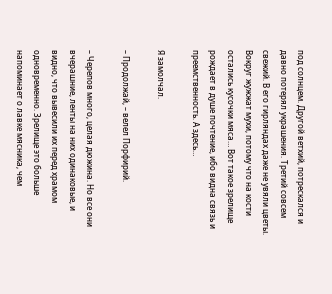под солнцем. Другой ветхий, потрескался и давно потерял украшения. Третий совсем свежий. В его гирляндах даже не увяли цветы. Вокруг жужжат мухи, потому что на кости остались кусочки мяса… Вот такое зрелище рождает в душе почтение, ибо видна связь и преемственность. А здесь…

Я замолчал.

– Продолжай, – велел Порфирий.

– Черепов много, целая дюжина. Но все они вчерашние, ленты на них одинаковые, и видно, что вывесили их перед храмом одновременно. Зрелище это больше напоминает о лавке мясника, чем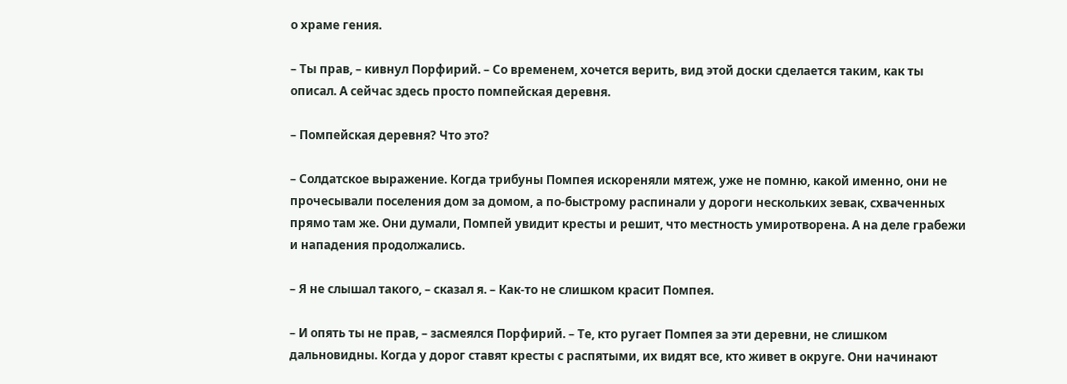о храме гения.

– Ты прав, – кивнул Порфирий. – Со временем, хочется верить, вид этой доски сделается таким, как ты описал. А сейчас здесь просто помпейская деревня.

– Помпейская деревня? Что это?

– Солдатское выражение. Когда трибуны Помпея искореняли мятеж, уже не помню, какой именно, они не прочесывали поселения дом за домом, а по-быстрому распинали у дороги нескольких зевак, схваченных прямо там же. Они думали, Помпей увидит кресты и решит, что местность умиротворена. А на деле грабежи и нападения продолжались.

– Я не слышал такого, – сказал я. – Как-то не слишком красит Помпея.

– И опять ты не прав, – засмеялся Порфирий. – Те, кто ругает Помпея за эти деревни, не слишком дальновидны. Когда у дорог ставят кресты с распятыми, их видят все, кто живет в округе. Они начинают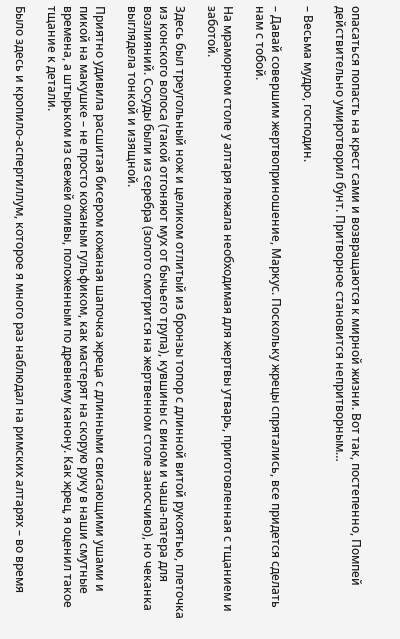опасаться попасть на крест сами и возвращаются к мирной жизни. Вот так, постепенно, Помпей действительно умиротворил бунт. Притворное становится непритворным…

– Весьма мудро, господин.

– Давай совершим жертвоприношение, Маркус. Поскольку жрецы спрятались, все придется сделать нам с тобой.

На мраморном столе у алтаря лежала необходимая для жертвы утварь, приготовленная с тщанием и заботой.

Здесь был треугольный нож и целиком отлитый из бронзы топор с длинной витой рукоятью, плеточка из конского волоса (такой отгоняют мух от бычьего трупа), кувшины с вином и чаша-патера для возлияний. Сосуды были из серебра (золото смотрится на жертвенном столе заносчиво), но чеканка выглядела тонкой и изящной.

Приятно удивила расшитая бисером кожаная шапочка жреца с длинными свисающими ушами и пикой на макушке – не просто кожаным гульфиком, как мастерят на скорую руку в наши смутные времена, а штырьком из свежей оливы, положенным по древнему канону. Как жрец, я оценил такое тщание к детали.

Было здесь и кропило-аспергиллум, которое я много раз наблюдал на римских алтарях – во время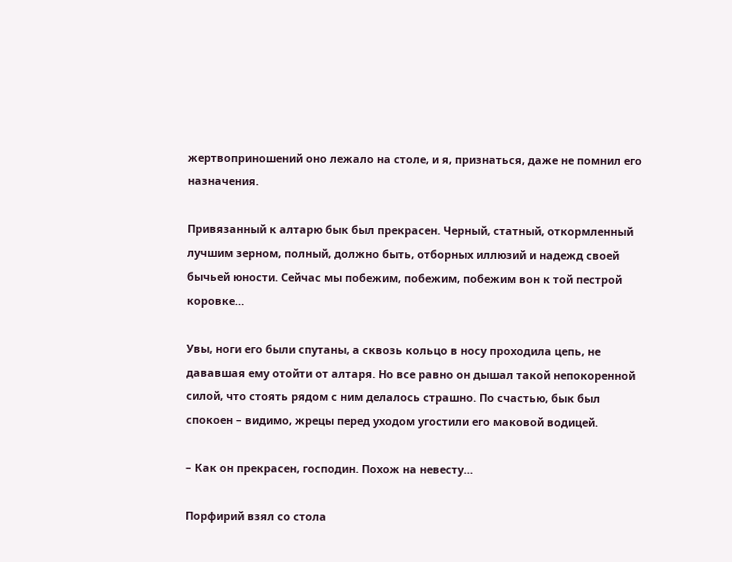жертвоприношений оно лежало на столе, и я, признаться, даже не помнил его назначения.

Привязанный к алтарю бык был прекрасен. Черный, статный, откормленный лучшим зерном, полный, должно быть, отборных иллюзий и надежд своей бычьей юности. Сейчас мы побежим, побежим, побежим вон к той пестрой коровке…

Увы, ноги его были спутаны, а сквозь кольцо в носу проходила цепь, не дававшая ему отойти от алтаря. Но все равно он дышал такой непокоренной силой, что стоять рядом с ним делалось страшно. По счастью, бык был спокоен – видимо, жрецы перед уходом угостили его маковой водицей.

– Как он прекрасен, господин. Похож на невесту…

Порфирий взял со стола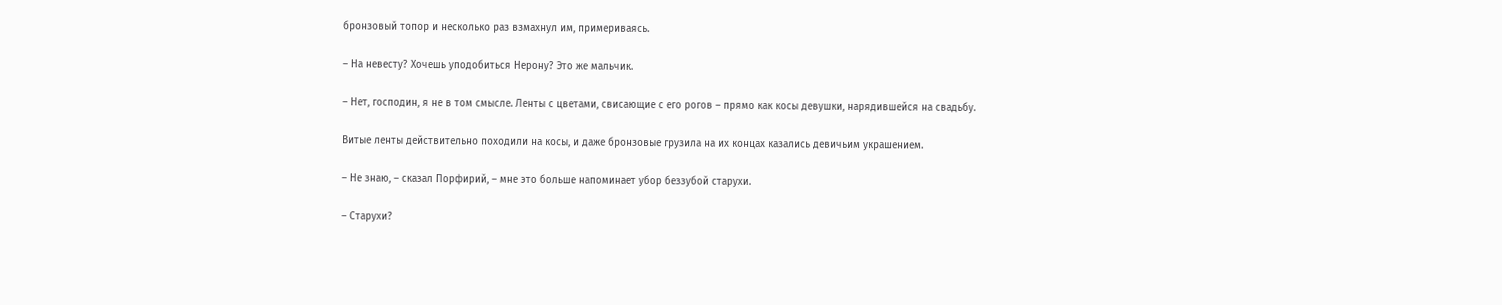бронзовый топор и несколько раз взмахнул им, примериваясь.

– На невесту? Хочешь уподобиться Нерону? Это же мальчик.

– Нет, господин, я не в том смысле. Ленты с цветами, свисающие с его рогов – прямо как косы девушки, нарядившейся на свадьбу.

Витые ленты действительно походили на косы, и даже бронзовые грузила на их концах казались девичьим украшением.

– Не знаю, – сказал Порфирий, – мне это больше напоминает убор беззубой старухи.

– Старухи?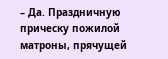– Да. Праздничную прическу пожилой матроны, прячущей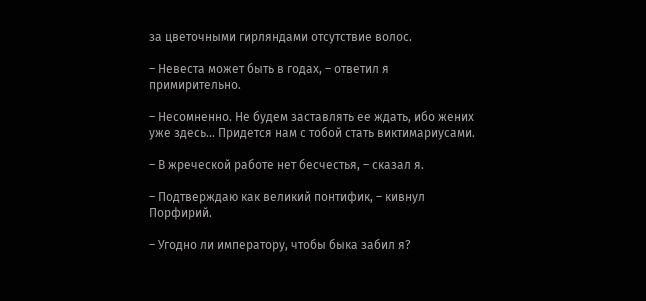за цветочными гирляндами отсутствие волос.

– Невеста может быть в годах, – ответил я примирительно.

– Несомненно. Не будем заставлять ее ждать, ибо жених уже здесь… Придется нам с тобой стать виктимариусами.

– В жреческой работе нет бесчестья, – сказал я.

– Подтверждаю как великий понтифик, – кивнул Порфирий.

– Угодно ли императору, чтобы быка забил я?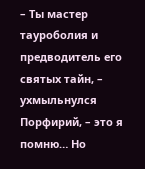– Ты мастер тауроболия и предводитель его святых тайн, – ухмыльнулся Порфирий, – это я помню… Но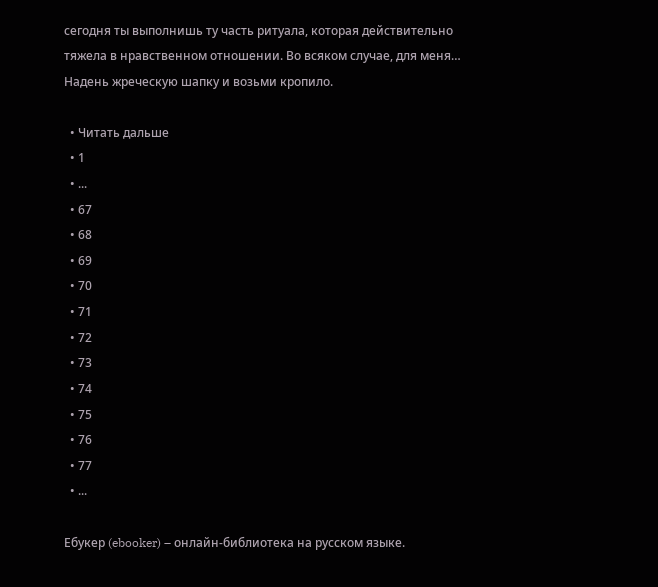сегодня ты выполнишь ту часть ритуала, которая действительно тяжела в нравственном отношении. Во всяком случае, для меня… Надень жреческую шапку и возьми кропило.

  • Читать дальше
  • 1
  • ...
  • 67
  • 68
  • 69
  • 70
  • 71
  • 72
  • 73
  • 74
  • 75
  • 76
  • 77
  • ...

Ебукер (ebooker) – онлайн-библиотека на русском языке.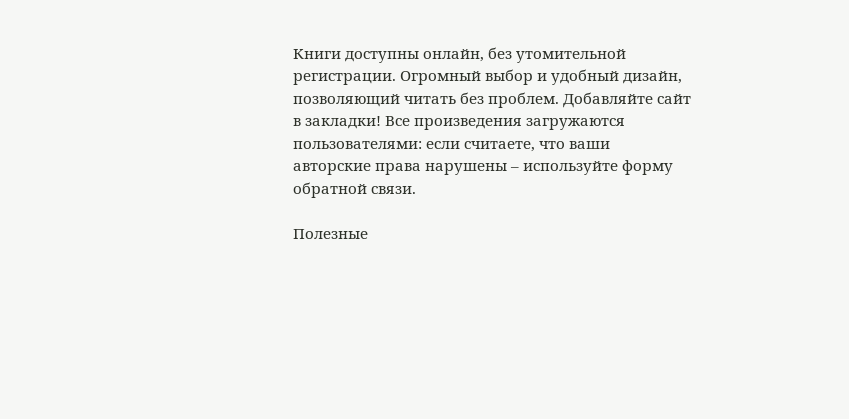Книги доступны онлайн, без утомительной регистрации. Огромный выбор и удобный дизайн, позволяющий читать без проблем. Добавляйте сайт в закладки! Все произведения загружаются пользователями: если считаете, что ваши авторские права нарушены – используйте форму обратной связи.

Полезные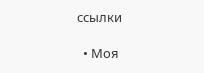ссылки

  • Моя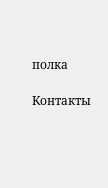полка

Контакты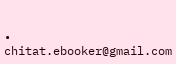• chitat.ebooker@gmail.com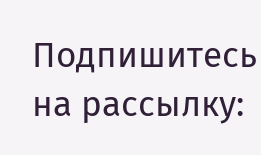Подпишитесь на рассылку: